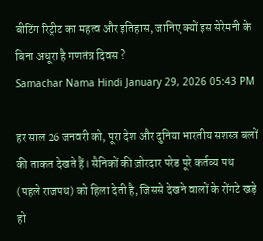बीटिंग रिट्रीट का महत्व और इतिहास, जानिए क्यों इस सेरेमनी के बिना अधूरा है गणतंत्र दिवस ?
Samachar Nama Hindi January 29, 2026 05:43 PM

हर साल 26 जनवरी को, पूरा देश और दुनिया भारतीय सशस्त्र बलों की ताकत देखते हैं। सैनिकों की ज़ोरदार परेड पूरे कर्तव्य पथ (पहले राजपथ) को हिला देती है, जिससे देखने वालों के रोंगटे खड़े हो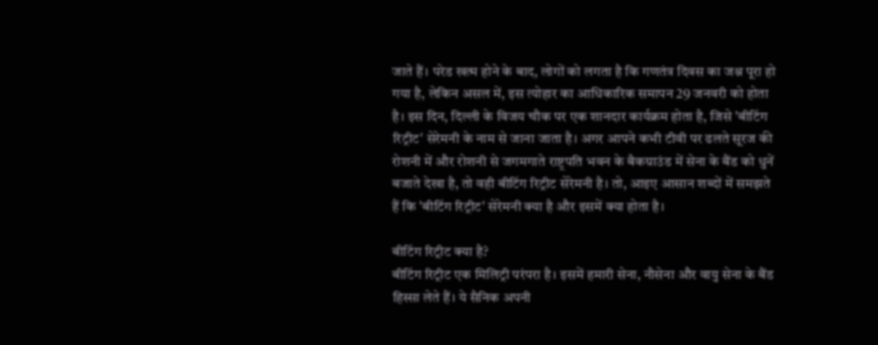जाते हैं। परेड खत्म होने के बाद, लोगों को लगता है कि गणतंत्र दिवस का जश्न पूरा हो गया है, लेकिन असल में, इस त्योहार का आधिकारिक समापन 29 जनवरी को होता है। इस दिन, दिल्ली के विजय चौक पर एक शानदार कार्यक्रम होता है, जिसे 'बीटिंग रिट्रीट' सेरेमनी के नाम से जाना जाता है। अगर आपने कभी टीवी पर ढलते सूरज की रोशनी में और रोशनी से जगमगाते राष्ट्रपति भवन के बैकग्राउंड में सेना के बैंड को धुनें बजाते देखा है, तो वही बीटिंग रिट्रीट सेरेमनी है। तो, आइए आसान शब्दों में समझते हैं कि 'बीटिंग रिट्रीट' सेरेमनी क्या है और इसमें क्या होता है।

बीटिंग रिट्रीट क्या है?
बीटिंग रिट्रीट एक मिलिट्री परंपरा है। इसमें हमारी सेना, नौसेना और वायु सेना के बैंड हिस्सा लेते हैं। ये सैनिक अपनी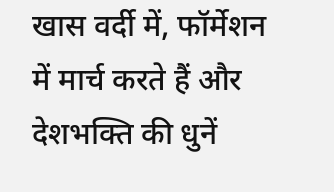खास वर्दी में, फॉर्मेशन में मार्च करते हैं और देशभक्ति की धुनें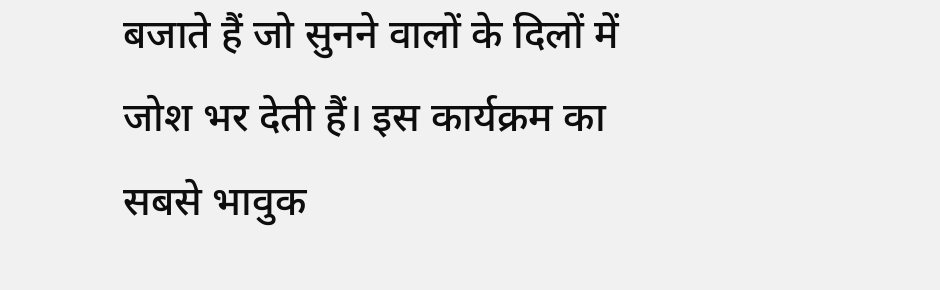बजाते हैं जो सुनने वालों के दिलों में जोश भर देती हैं। इस कार्यक्रम का सबसे भावुक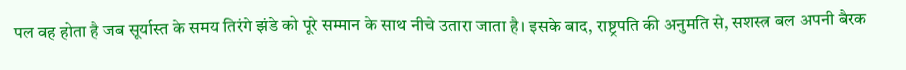पल वह होता है जब सूर्यास्त के समय तिरंगे झंडे को पूरे सम्मान के साथ नीचे उतारा जाता है। इसके बाद, राष्ट्रपति की अनुमति से, सशस्त्र बल अपनी बैरक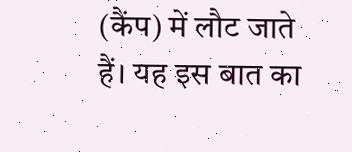(कैंप) में लौट जाते हैं। यह इस बात का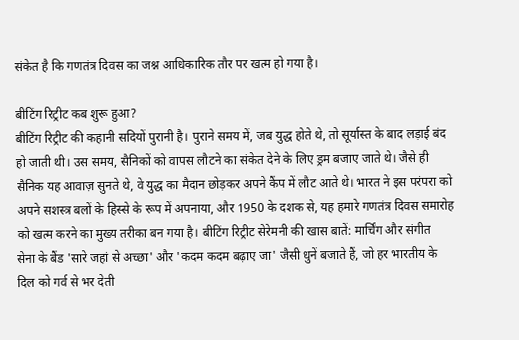संकेत है कि गणतंत्र दिवस का जश्न आधिकारिक तौर पर खत्म हो गया है।

बीटिंग रिट्रीट कब शुरू हुआ?
बीटिंग रिट्रीट की कहानी सदियों पुरानी है। पुराने समय में, जब युद्ध होते थे, तो सूर्यास्त के बाद लड़ाई बंद हो जाती थी। उस समय, सैनिकों को वापस लौटने का संकेत देने के लिए ड्रम बजाए जाते थे। जैसे ही सैनिक यह आवाज़ सुनते थे, वे युद्ध का मैदान छोड़कर अपने कैंप में लौट आते थे। भारत ने इस परंपरा को अपने सशस्त्र बलों के हिस्से के रूप में अपनाया, और 1950 के दशक से, यह हमारे गणतंत्र दिवस समारोह को खत्म करने का मुख्य तरीका बन गया है। बीटिंग रिट्रीट सेरेमनी की खास बातें: मार्चिंग और संगीत
सेना के बैंड 'सारे जहां से अच्छा' और 'कदम कदम बढ़ाए जा' जैसी धुनें बजाते हैं, जो हर भारतीय के दिल को गर्व से भर देती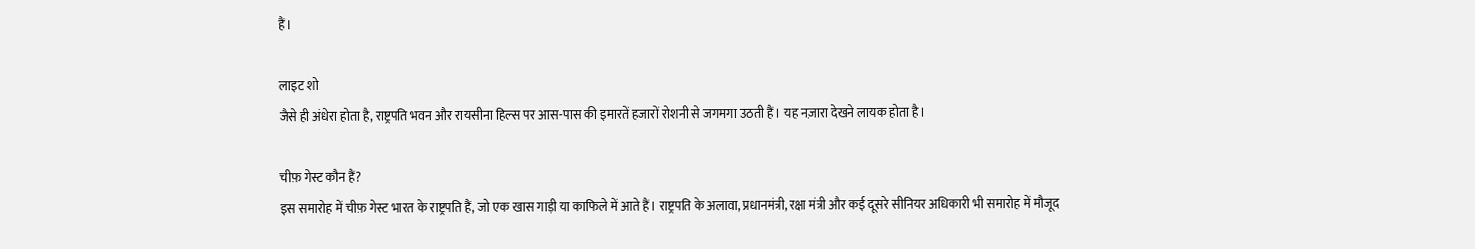हैं।

लाइट शो
जैसे ही अंधेरा होता है, राष्ट्रपति भवन और रायसीना हिल्स पर आस-पास की इमारतें हजारों रोशनी से जगमगा उठती हैं। यह नज़ारा देखने लायक होता है।

चीफ़ गेस्ट कौन हैं?
इस समारोह में चीफ़ गेस्ट भारत के राष्ट्रपति हैं, जो एक खास गाड़ी या काफिले में आते हैं। राष्ट्रपति के अलावा, प्रधानमंत्री, रक्षा मंत्री और कई दूसरे सीनियर अधिकारी भी समारोह में मौजूद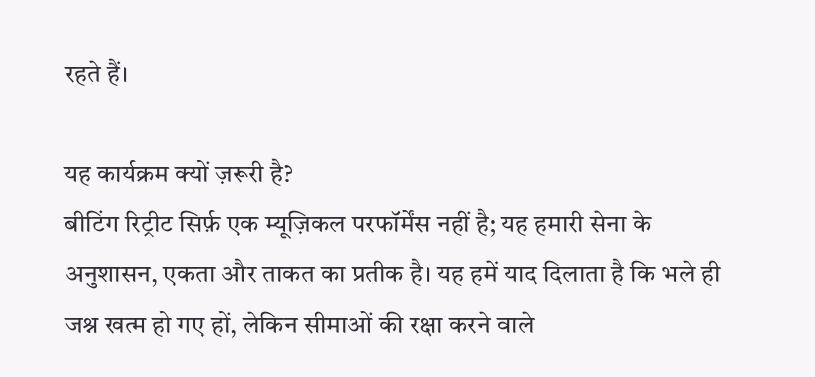रहते हैं।

यह कार्यक्रम क्यों ज़रूरी है?
बीटिंग रिट्रीट सिर्फ़ एक म्यूज़िकल परफॉर्मेंस नहीं है; यह हमारी सेना के अनुशासन, एकता और ताकत का प्रतीक है। यह हमें याद दिलाता है कि भले ही जश्न खत्म हो गए हों, लेकिन सीमाओं की रक्षा करने वाले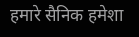हमारे सैनिक हमेशा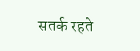सतर्क रहते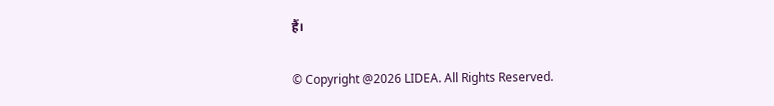हैं।

© Copyright @2026 LIDEA. All Rights Reserved.